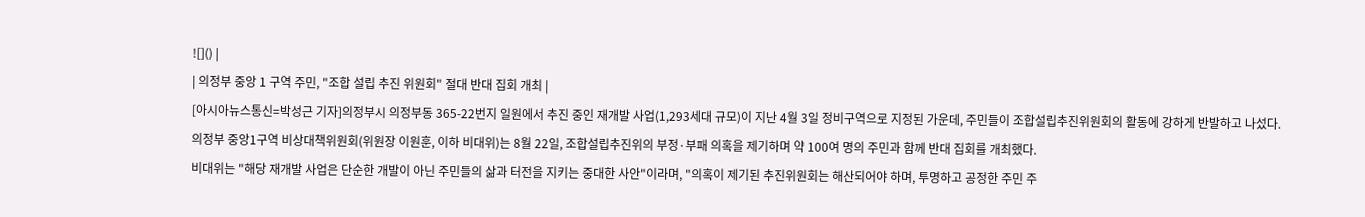![]() |
| 의정부 중앙 1 구역 주민, "조합 설립 추진 위원회" 절대 반대 집회 개최 |
[아시아뉴스통신=박성근 기자]의정부시 의정부동 365-22번지 일원에서 추진 중인 재개발 사업(1,293세대 규모)이 지난 4월 3일 정비구역으로 지정된 가운데, 주민들이 조합설립추진위원회의 활동에 강하게 반발하고 나섰다.
의정부 중앙1구역 비상대책위원회(위원장 이원훈, 이하 비대위)는 8월 22일, 조합설립추진위의 부정·부패 의혹을 제기하며 약 100여 명의 주민과 함께 반대 집회를 개최했다.
비대위는 "해당 재개발 사업은 단순한 개발이 아닌 주민들의 삶과 터전을 지키는 중대한 사안"이라며, "의혹이 제기된 추진위원회는 해산되어야 하며, 투명하고 공정한 주민 주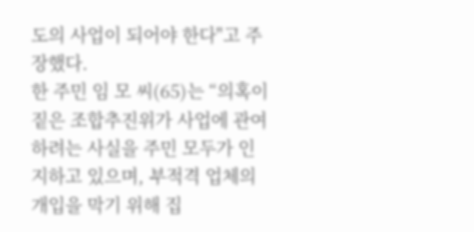도의 사업이 되어야 한다"고 주장했다.
한 주민 임 모 씨(65)는 “의혹이 짙은 조합추진위가 사업에 관여하려는 사실을 주민 모두가 인지하고 있으며, 부적격 업체의 개입을 막기 위해 집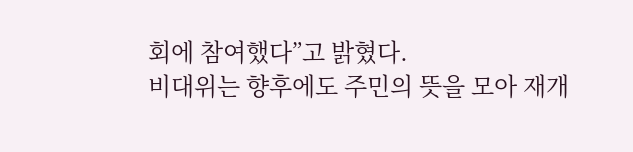회에 참여했다”고 밝혔다.
비대위는 향후에도 주민의 뜻을 모아 재개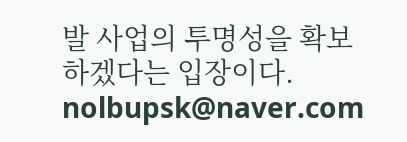발 사업의 투명성을 확보하겠다는 입장이다.
nolbupsk@naver.com